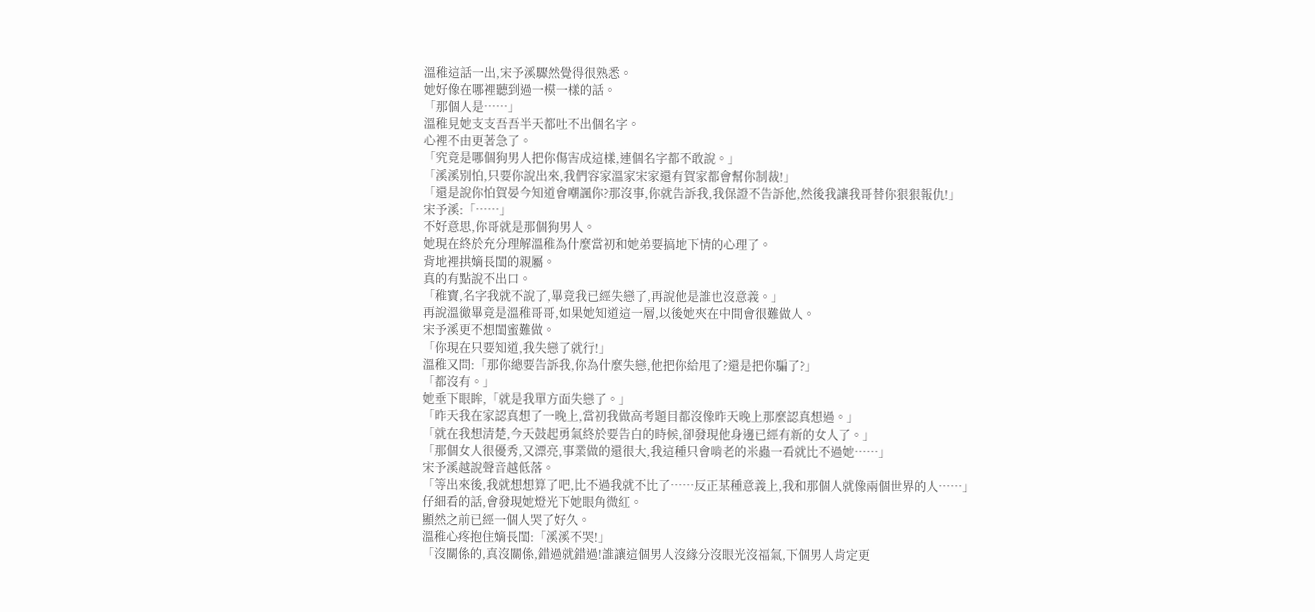溫稚這話一出,宋予溪驟然覺得很熟悉。
她好像在哪裡聽到過一模一樣的話。
「那個人是……」
溫稚見她支支吾吾半天都吐不出個名字。
心裡不由更著急了。
「究竟是哪個狗男人把你傷害成這樣,連個名字都不敢說。」
「溪溪別怕,只要你說出來,我們容家溫家宋家還有賀家都會幫你制裁!」
「還是說你怕賀晏今知道會嘲諷你?那沒事,你就告訴我,我保證不告訴他,然後我讓我哥替你狠狠報仇!」
宋予溪:「……」
不好意思,你哥就是那個狗男人。
她現在終於充分理解溫稚為什麼當初和她弟要搞地下情的心理了。
背地裡拱嫡長閨的親屬。
真的有點說不出口。
「稚寶,名字我就不說了,畢竟我已經失戀了,再說他是誰也沒意義。」
再說溫徹畢竟是溫稚哥哥,如果她知道這一層,以後她夾在中間會很難做人。
宋予溪更不想閨蜜難做。
「你現在只要知道,我失戀了就行!」
溫稚又問:「那你總要告訴我,你為什麼失戀,他把你給甩了?還是把你騙了?」
「都沒有。」
她垂下眼眸,「就是我單方面失戀了。」
「昨天我在家認真想了一晚上,當初我做高考題目都沒像昨天晚上那麼認真想過。」
「就在我想清楚,今天鼓起勇氣終於要告白的時候,卻發現他身邊已經有新的女人了。」
「那個女人很優秀,又漂亮,事業做的還很大,我這種只會啃老的米蟲一看就比不過她……」
宋予溪越說聲音越低落。
「等出來後,我就想想算了吧,比不過我就不比了……反正某種意義上,我和那個人就像兩個世界的人……」
仔細看的話,會發現她燈光下她眼角微紅。
顯然之前已經一個人哭了好久。
溫稚心疼抱住嫡長閨:「溪溪不哭!」
「沒關係的,真沒關係,錯過就錯過!誰讓這個男人沒緣分沒眼光沒福氣,下個男人肯定更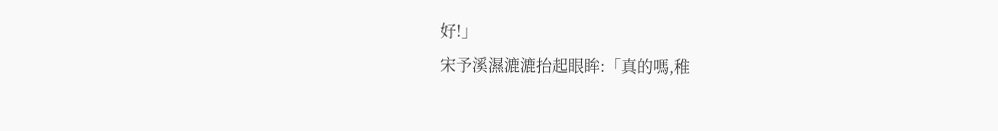好!」
宋予溪濕漉漉抬起眼眸:「真的嗎,稚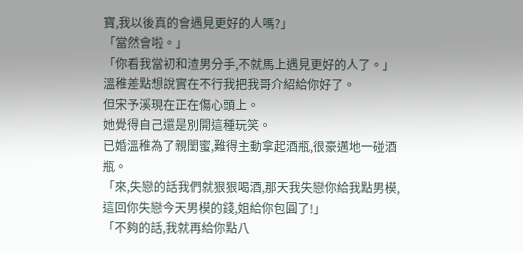寶,我以後真的會遇見更好的人嗎?」
「當然會啦。」
「你看我當初和渣男分手,不就馬上遇見更好的人了。」
溫稚差點想說實在不行我把我哥介紹給你好了。
但宋予溪現在正在傷心頭上。
她覺得自己還是別開這種玩笑。
已婚溫稚為了親閨蜜,難得主動拿起酒瓶,很豪邁地一碰酒瓶。
「來,失戀的話我們就狠狠喝酒,那天我失戀你給我點男模,這回你失戀今天男模的錢,姐給你包圓了!」
「不夠的話,我就再給你點八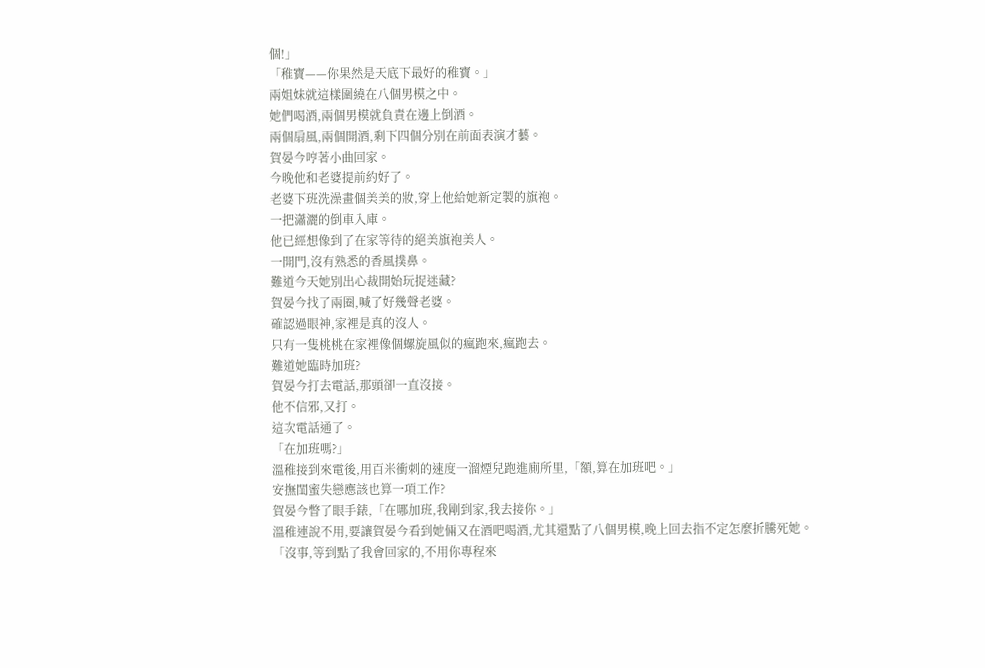個!」
「稚寶——你果然是天底下最好的稚寶。」
兩姐妹就這樣圍繞在八個男模之中。
她們喝酒,兩個男模就負責在邊上倒酒。
兩個扇風,兩個開酒,剩下四個分別在前面表演才藝。
賀晏今哼著小曲回家。
今晚他和老婆提前約好了。
老婆下班洗澡畫個美美的妝,穿上他給她新定製的旗袍。
一把瀟灑的倒車入庫。
他已經想像到了在家等待的絕美旗袍美人。
一開門,沒有熟悉的香風撲鼻。
難道今天她別出心裁開始玩捉迷藏?
賀晏今找了兩圈,喊了好幾聲老婆。
確認過眼神,家裡是真的沒人。
只有一隻桃桃在家裡像個螺旋風似的瘋跑來,瘋跑去。
難道她臨時加班?
賀晏今打去電話,那頭卻一直沒接。
他不信邪,又打。
這次電話通了。
「在加班嗎?」
溫稚接到來電後,用百米衝刺的速度一溜煙兒跑進廁所里,「額,算在加班吧。」
安撫閨蜜失戀應該也算一項工作?
賀晏今瞥了眼手錶,「在哪加班,我剛到家,我去接你。」
溫稚連說不用,要讓賀晏今看到她倆又在酒吧喝酒,尤其還點了八個男模,晚上回去指不定怎麼折騰死她。
「沒事,等到點了我會回家的,不用你專程來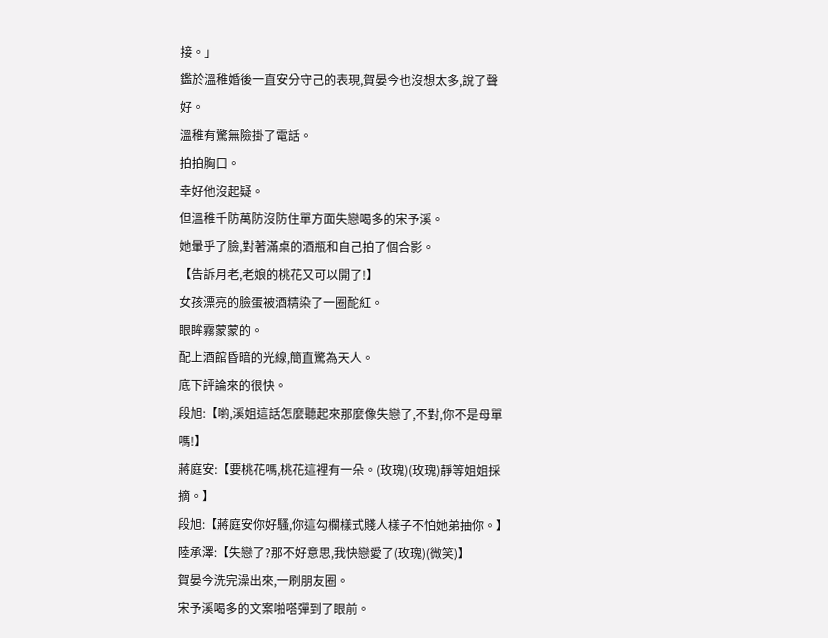接。」
鑑於溫稚婚後一直安分守己的表現,賀晏今也沒想太多,說了聲好。
溫稚有驚無險掛了電話。
拍拍胸口。
幸好他沒起疑。
但溫稚千防萬防沒防住單方面失戀喝多的宋予溪。
她暈乎了臉,對著滿桌的酒瓶和自己拍了個合影。
【告訴月老,老娘的桃花又可以開了!】
女孩漂亮的臉蛋被酒精染了一圈酡紅。
眼眸霧蒙蒙的。
配上酒館昏暗的光線,簡直驚為天人。
底下評論來的很快。
段旭:【喲,溪姐這話怎麼聽起來那麼像失戀了,不對,你不是母單嗎!】
蔣庭安:【要桃花嗎,桃花這裡有一朵。(玫瑰)(玫瑰)靜等姐姐採摘。】
段旭:【蔣庭安你好騷,你這勾欄樣式賤人樣子不怕她弟抽你。】
陸承澤:【失戀了?那不好意思,我快戀愛了(玫瑰)(微笑)】
賀晏今洗完澡出來,一刷朋友圈。
宋予溪喝多的文案啪嗒彈到了眼前。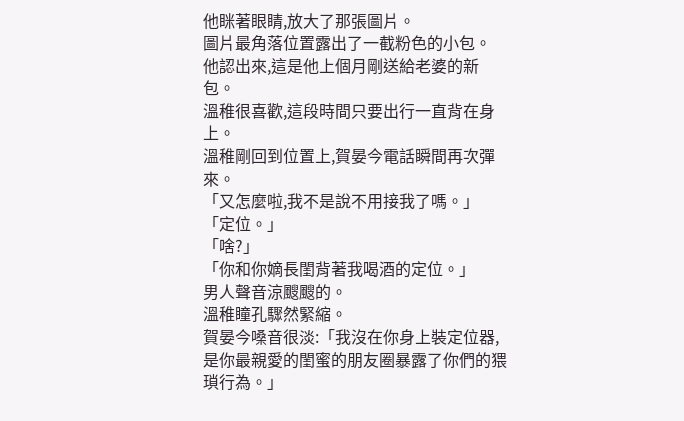他眯著眼睛,放大了那張圖片。
圖片最角落位置露出了一截粉色的小包。
他認出來,這是他上個月剛送給老婆的新包。
溫稚很喜歡,這段時間只要出行一直背在身上。
溫稚剛回到位置上,賀晏今電話瞬間再次彈來。
「又怎麼啦,我不是說不用接我了嗎。」
「定位。」
「啥?」
「你和你嫡長閨背著我喝酒的定位。」
男人聲音涼颼颼的。
溫稚瞳孔驟然緊縮。
賀晏今嗓音很淡:「我沒在你身上裝定位器,是你最親愛的閨蜜的朋友圈暴露了你們的猥瑣行為。」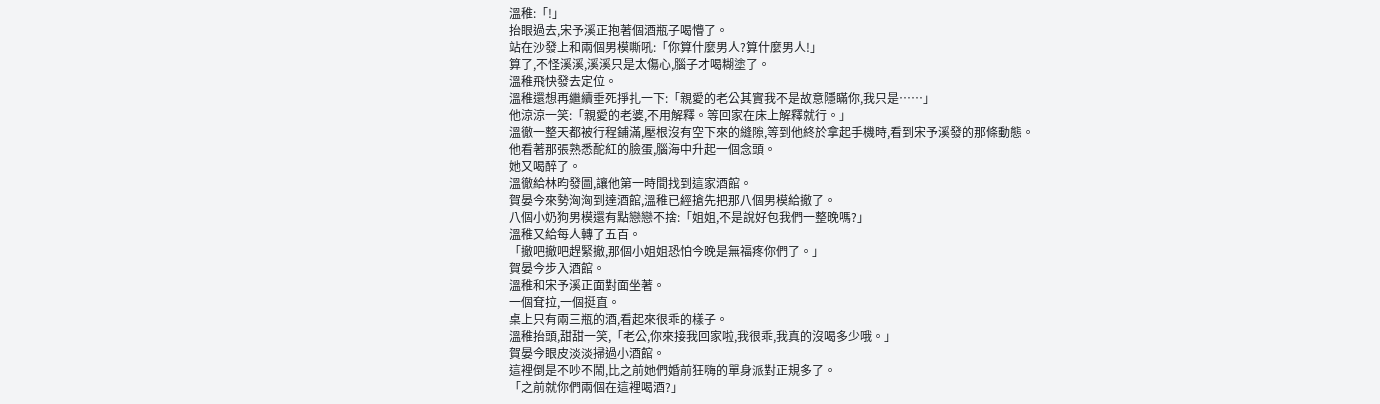溫稚:「!」
抬眼過去,宋予溪正抱著個酒瓶子喝懵了。
站在沙發上和兩個男模嘶吼:「你算什麼男人?算什麼男人!」
算了,不怪溪溪,溪溪只是太傷心,腦子才喝糊塗了。
溫稚飛快發去定位。
溫稚還想再繼續垂死掙扎一下:「親愛的老公其實我不是故意隱瞞你,我只是……」
他涼涼一笑:「親愛的老婆,不用解釋。等回家在床上解釋就行。」
溫徹一整天都被行程鋪滿,壓根沒有空下來的縫隙,等到他終於拿起手機時,看到宋予溪發的那條動態。
他看著那張熟悉酡紅的臉蛋,腦海中升起一個念頭。
她又喝醉了。
溫徹給林昀發圖,讓他第一時間找到這家酒館。
賀晏今來勢洶洶到達酒館,溫稚已經搶先把那八個男模給撤了。
八個小奶狗男模還有點戀戀不捨:「姐姐,不是說好包我們一整晚嗎?」
溫稚又給每人轉了五百。
「撤吧撤吧趕緊撤,那個小姐姐恐怕今晚是無福疼你們了。」
賀晏今步入酒館。
溫稚和宋予溪正面對面坐著。
一個耷拉,一個挺直。
桌上只有兩三瓶的酒,看起來很乖的樣子。
溫稚抬頭,甜甜一笑,「老公,你來接我回家啦,我很乖,我真的沒喝多少哦。」
賀晏今眼皮淡淡掃過小酒館。
這裡倒是不吵不鬧,比之前她們婚前狂嗨的單身派對正規多了。
「之前就你們兩個在這裡喝酒?」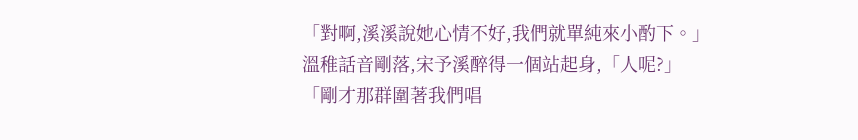「對啊,溪溪說她心情不好,我們就單純來小酌下。」
溫稚話音剛落,宋予溪醉得一個站起身,「人呢?」
「剛才那群圍著我們唱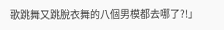歌跳舞又跳脫衣舞的八個男模都去哪了?!」